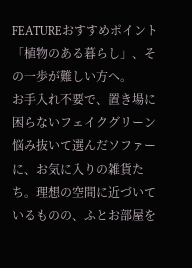FEATUREおすすめポイント
「植物のある暮らし」、その一歩が難しい方へ。
お手入れ不要で、置き場に困らないフェイクグリーン
悩み抜いて選んだソファーに、お気に入りの雑貨たち。理想の空間に近づいているものの、ふとお部屋を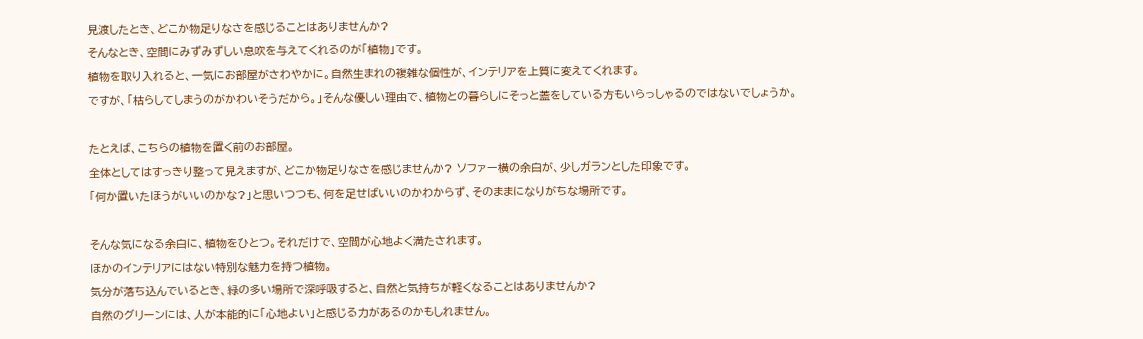見渡したとき、どこか物足りなさを感じることはありませんか?
そんなとき、空間にみずみずしい息吹を与えてくれるのが「植物」です。
植物を取り入れると、一気にお部屋がさわやかに。自然生まれの複雑な個性が、インテリアを上質に変えてくれます。
ですが、「枯らしてしまうのがかわいそうだから。」そんな優しい理由で、植物との暮らしにそっと蓋をしている方もいらっしゃるのではないでしょうか。

たとえば、こちらの植物を置く前のお部屋。
全体としてはすっきり整って見えますが、どこか物足りなさを感じませんか? ソファー横の余白が、少しガランとした印象です。
「何か置いたほうがいいのかな?」と思いつつも、何を足せばいいのかわからず、そのままになりがちな場所です。

そんな気になる余白に、植物をひとつ。それだけで、空間が心地よく満たされます。
ほかのインテリアにはない特別な魅力を持つ植物。
気分が落ち込んでいるとき、緑の多い場所で深呼吸すると、自然と気持ちが軽くなることはありませんか?
自然のグリーンには、人が本能的に「心地よい」と感じる力があるのかもしれません。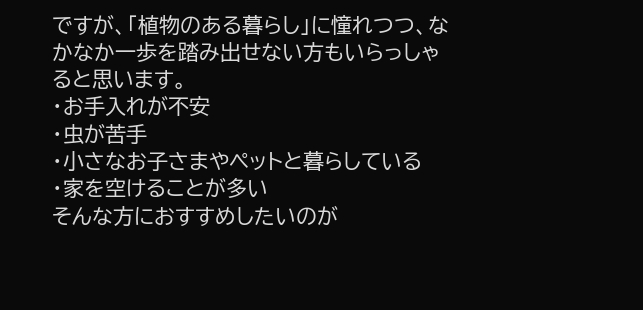ですが、「植物のある暮らし」に憧れつつ、なかなか一歩を踏み出せない方もいらっしゃると思います。
・お手入れが不安
・虫が苦手
・小さなお子さまやペットと暮らしている
・家を空けることが多い
そんな方におすすめしたいのが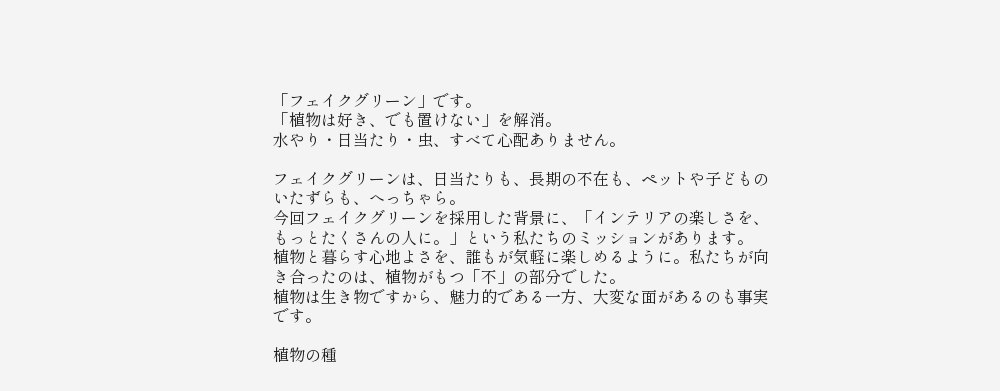「フェイクグリーン」です。
「植物は好き、でも置けない」を解消。
水やり・日当たり・虫、すべて心配ありません。

フェイクグリーンは、日当たりも、長期の不在も、ペットや子どものいたずらも、へっちゃら。
今回フェイクグリーンを採用した背景に、「インテリアの楽しさを、もっとたくさんの人に。」という私たちのミッションがあります。
植物と暮らす心地よさを、誰もが気軽に楽しめるように。私たちが向き合ったのは、植物がもつ「不」の部分でした。
植物は生き物ですから、魅力的である一方、大変な面があるのも事実です。

植物の種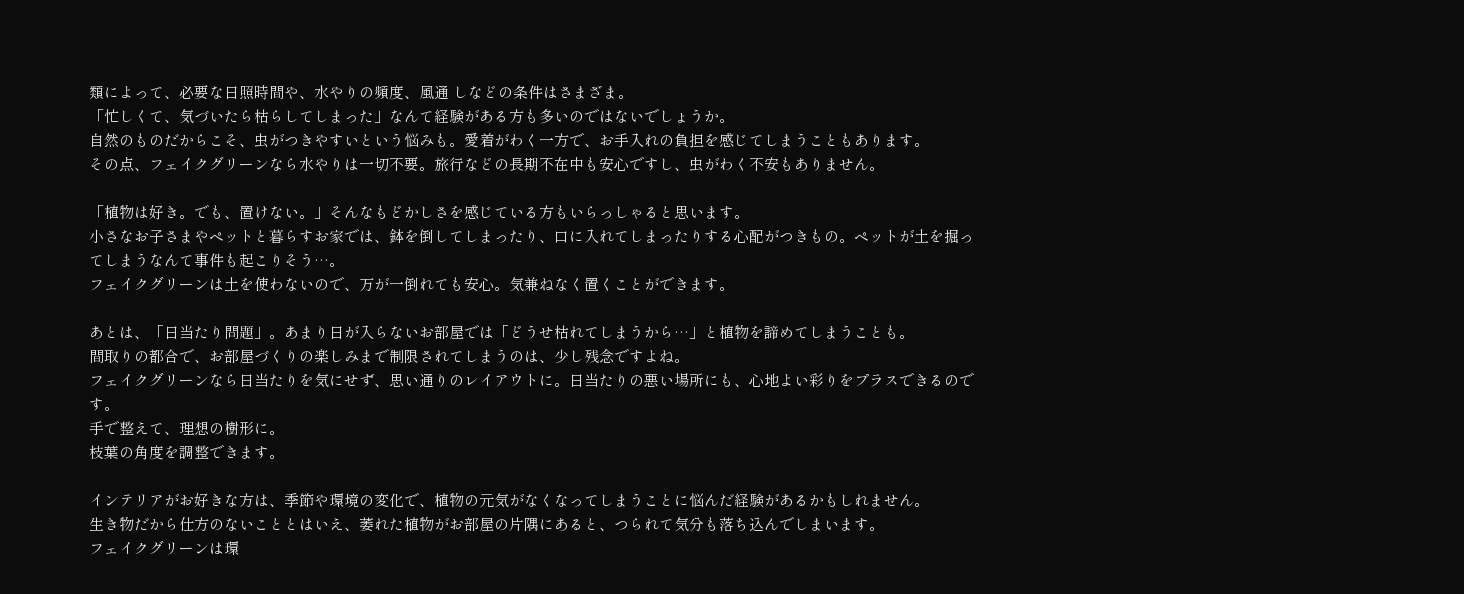類によって、必要な日照時間や、水やりの頻度、風通 しなどの条件はさまざま。
「忙しくて、気づいたら枯らしてしまった」なんて経験がある方も多いのではないでしょうか。
自然のものだからこそ、虫がつきやすいという悩みも。愛着がわく一方で、お手入れの負担を感じてしまうこともあります。
その点、フェイクグリーンなら水やりは一切不要。旅行などの長期不在中も安心ですし、虫がわく不安もありません。

「植物は好き。でも、置けない。」そんなもどかしさを感じている方もいらっしゃると思います。
小さなお子さまやペットと暮らすお家では、鉢を倒してしまったり、口に入れてしまったりする心配がつきもの。ペットが土を掘ってしまうなんて事件も起こりそう…。
フェイクグリーンは土を使わないので、万が一倒れても安心。気兼ねなく置くことができます。

あとは、「日当たり問題」。あまり日が入らないお部屋では「どうせ枯れてしまうから…」と植物を諦めてしまうことも。
間取りの都合で、お部屋づくりの楽しみまで制限されてしまうのは、少し残念ですよね。
フェイクグリーンなら日当たりを気にせず、思い通りのレイアウトに。日当たりの悪い場所にも、心地よい彩りをプラスできるのです。
手で整えて、理想の樹形に。
枝葉の角度を調整できます。

インテリアがお好きな方は、季節や環境の変化で、植物の元気がなくなってしまうことに悩んだ経験があるかもしれません。
生き物だから仕方のないこととはいえ、萎れた植物がお部屋の片隅にあると、つられて気分も落ち込んでしまいます。
フェイクグリーンは環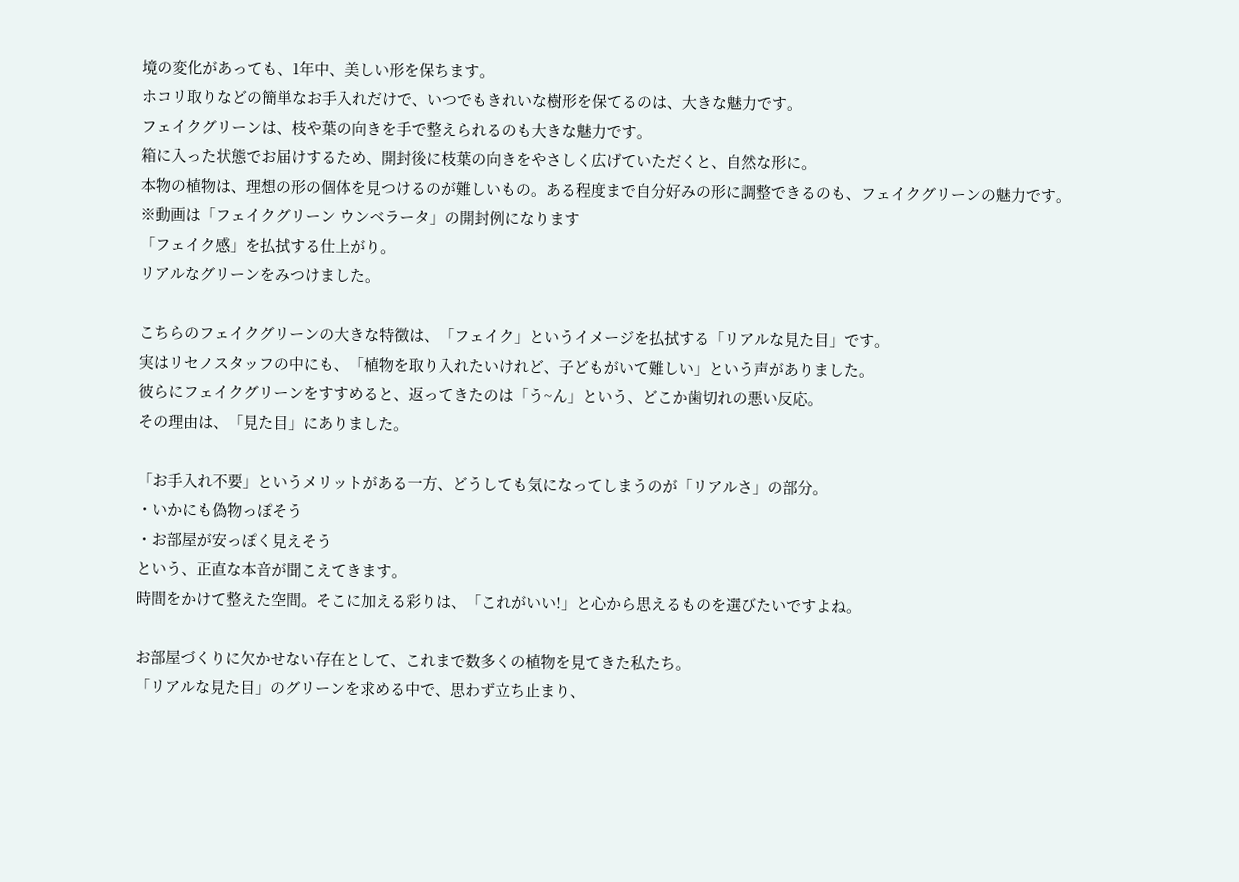境の変化があっても、1年中、美しい形を保ちます。
ホコリ取りなどの簡単なお手入れだけで、いつでもきれいな樹形を保てるのは、大きな魅力です。
フェイクグリーンは、枝や葉の向きを手で整えられるのも大きな魅力です。
箱に入った状態でお届けするため、開封後に枝葉の向きをやさしく広げていただくと、自然な形に。
本物の植物は、理想の形の個体を見つけるのが難しいもの。ある程度まで自分好みの形に調整できるのも、フェイクグリーンの魅力です。
※動画は「フェイクグリーン ウンベラータ」の開封例になります
「フェイク感」を払拭する仕上がり。
リアルなグリーンをみつけました。

こちらのフェイクグリーンの大きな特徴は、「フェイク」というイメージを払拭する「リアルな見た目」です。
実はリセノスタッフの中にも、「植物を取り入れたいけれど、子どもがいて難しい」という声がありました。
彼らにフェイクグリーンをすすめると、返ってきたのは「う~ん」という、どこか歯切れの悪い反応。
その理由は、「見た目」にありました。

「お手入れ不要」というメリットがある一方、どうしても気になってしまうのが「リアルさ」の部分。
・いかにも偽物っぽそう
・お部屋が安っぽく見えそう
という、正直な本音が聞こえてきます。
時間をかけて整えた空間。そこに加える彩りは、「これがいい!」と心から思えるものを選びたいですよね。

お部屋づくりに欠かせない存在として、これまで数多くの植物を見てきた私たち。
「リアルな見た目」のグリーンを求める中で、思わず立ち止まり、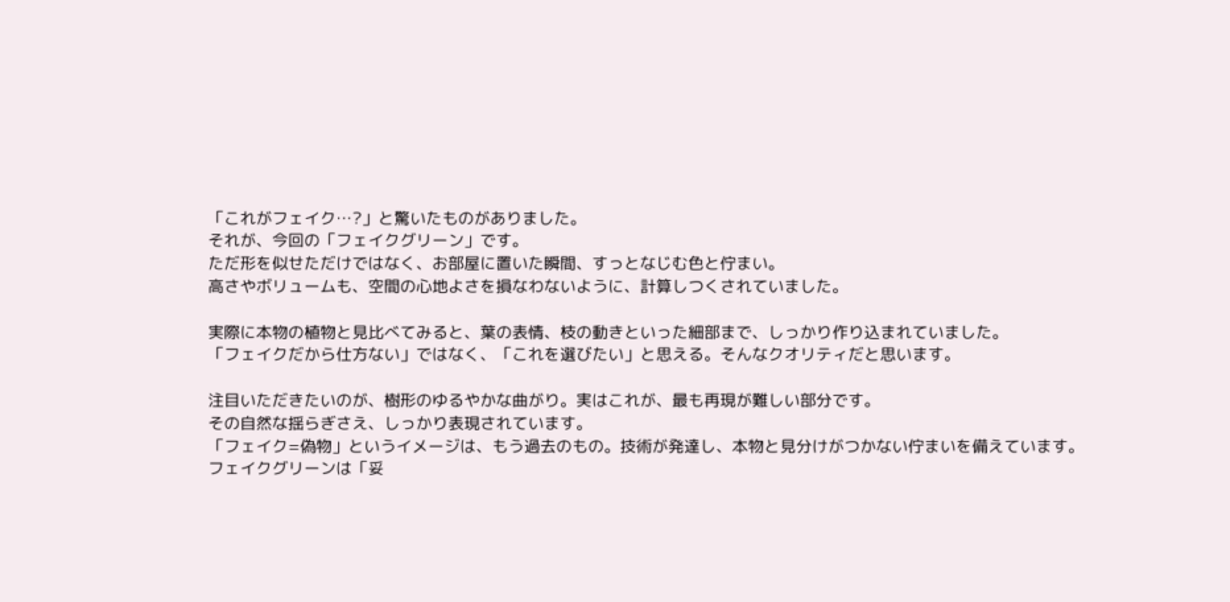「これがフェイク…?」と驚いたものがありました。
それが、今回の「フェイクグリーン」です。
ただ形を似せただけではなく、お部屋に置いた瞬間、すっとなじむ色と佇まい。
高さやボリュームも、空間の心地よさを損なわないように、計算しつくされていました。

実際に本物の植物と見比べてみると、葉の表情、枝の動きといった細部まで、しっかり作り込まれていました。
「フェイクだから仕方ない」ではなく、「これを選びたい」と思える。そんなクオリティだと思います。

注目いただきたいのが、樹形のゆるやかな曲がり。実はこれが、最も再現が難しい部分です。
その自然な揺らぎさえ、しっかり表現されています。
「フェイク=偽物」というイメージは、もう過去のもの。技術が発達し、本物と見分けがつかない佇まいを備えています。
フェイクグリーンは「妥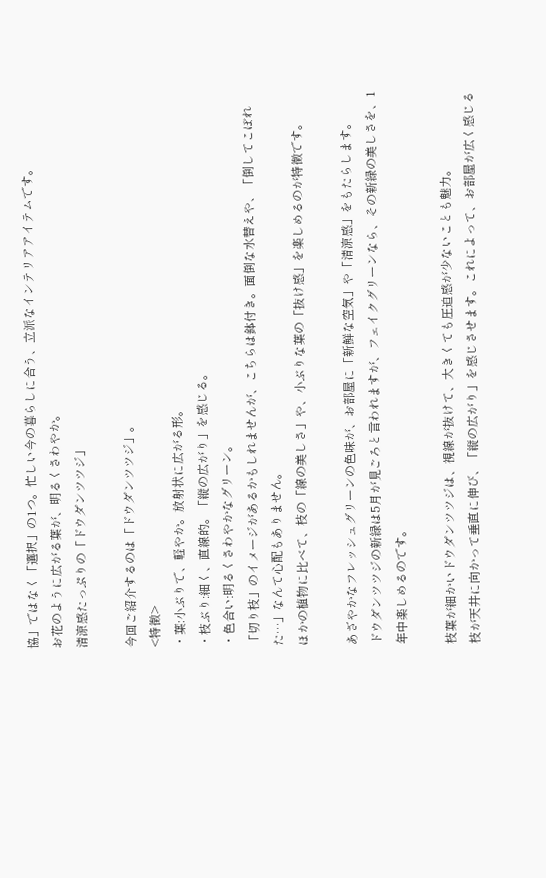協」ではなく「選択」の1つ。忙しい今の暮らしに合う、立派なインテリアアイテムです。
お花のように広がる葉が、明るくさわやか。
清涼感たっぷりの「ドウダンツツジ」

今回ご紹介するのは「ドウダンツツジ」。
<特徴>
・葉:小ぶりで、軽やか。放射状に広がる形。
・枝ぶり:細く、直線的。「縦の広がり」を感じる。
・色合い:明るくさわやかなグリーン。
「切り枝」のイメージがあるかもしれませんが、こちらは鉢付き。面倒な水替えや、「倒してこぼれた…」なんて心配もありません。
ほかの植物に比べて、枝の「線の美しさ」や、小ぶりな葉の「抜け感」を楽しめるのが特徴です。

あざやかなフレッシュグリーンの色味が、お部屋に「新鮮な空気」や「清涼感」をもたらします。
ドウダンツツジの新緑は5月が見ごろと言われますが、フェイクグリーンなら、その新緑の美しさを、1年中楽しめるのです。

枝葉が細かいドウダンツツジは、視線が抜けて、大きくても圧迫感が少ないことも魅力。
枝が天井に向かって垂直に伸び、「縦の広がり」を感じさせます。これによって、お部屋が広く感じる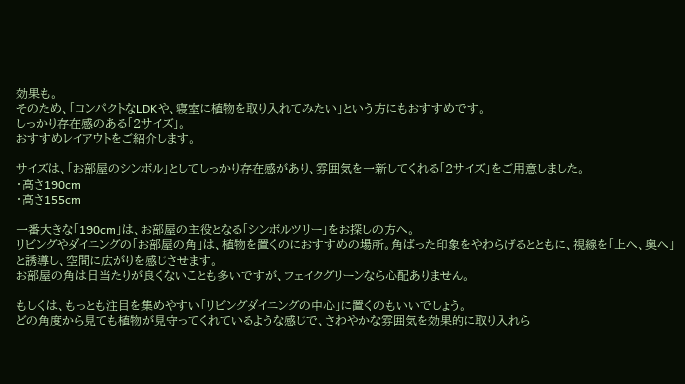効果も。
そのため、「コンパクトなLDKや、寝室に植物を取り入れてみたい」という方にもおすすめです。
しっかり存在感のある「2サイズ」。
おすすめレイアウトをご紹介します。

サイズは、「お部屋のシンボル」としてしっかり存在感があり、雰囲気を一新してくれる「2サイズ」をご用意しました。
・高さ190cm
・高さ155cm

一番大きな「190cm」は、お部屋の主役となる「シンボルツリー」をお探しの方へ。
リビングやダイニングの「お部屋の角」は、植物を置くのにおすすめの場所。角ばった印象をやわらげるとともに、視線を「上へ、奥へ」と誘導し、空間に広がりを感じさせます。
お部屋の角は日当たりが良くないことも多いですが、フェイクグリーンなら心配ありません。

もしくは、もっとも注目を集めやすい「リビングダイニングの中心」に置くのもいいでしょう。
どの角度から見ても植物が見守ってくれているような感じで、さわやかな雰囲気を効果的に取り入れら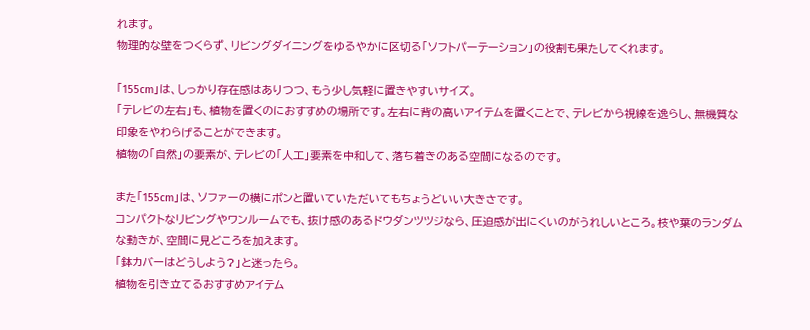れます。
物理的な壁をつくらず、リビングダイニングをゆるやかに区切る「ソフトパーテーション」の役割も果たしてくれます。

「155cm」は、しっかり存在感はありつつ、もう少し気軽に置きやすいサイズ。
「テレビの左右」も、植物を置くのにおすすめの場所です。左右に背の高いアイテムを置くことで、テレビから視線を逸らし、無機質な印象をやわらげることができます。
植物の「自然」の要素が、テレビの「人工」要素を中和して、落ち着きのある空間になるのです。

また「155cm」は、ソファーの横にポンと置いていただいてもちょうどいい大きさです。
コンパクトなリビングやワンルームでも、抜け感のあるドウダンツツジなら、圧迫感が出にくいのがうれしいところ。枝や葉のランダムな動きが、空間に見どころを加えます。
「鉢カバーはどうしよう?」と迷ったら。
植物を引き立てるおすすめアイテム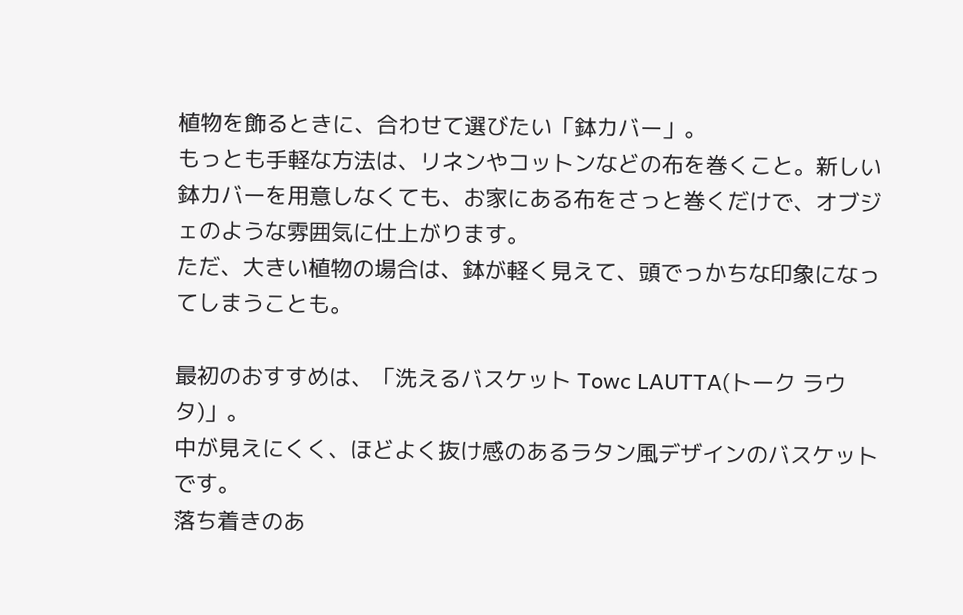植物を飾るときに、合わせて選びたい「鉢カバー」。
もっとも手軽な方法は、リネンやコットンなどの布を巻くこと。新しい鉢カバーを用意しなくても、お家にある布をさっと巻くだけで、オブジェのような雰囲気に仕上がります。
ただ、大きい植物の場合は、鉢が軽く見えて、頭でっかちな印象になってしまうことも。

最初のおすすめは、「洗えるバスケット Towc LAUTTA(トーク ラウタ)」。
中が見えにくく、ほどよく抜け感のあるラタン風デザインのバスケットです。
落ち着きのあ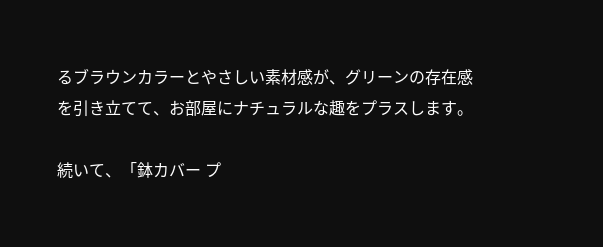るブラウンカラーとやさしい素材感が、グリーンの存在感を引き立てて、お部屋にナチュラルな趣をプラスします。

続いて、「鉢カバー プ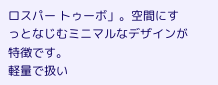ロスパー トゥーボ」。空間にすっとなじむミニマルなデザインが特徴です。
軽量で扱い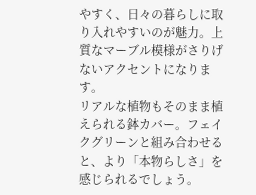やすく、日々の暮らしに取り入れやすいのが魅力。上質なマーブル模様がさりげないアクセントになります。
リアルな植物もそのまま植えられる鉢カバー。フェイクグリーンと組み合わせると、より「本物らしさ」を感じられるでしょう。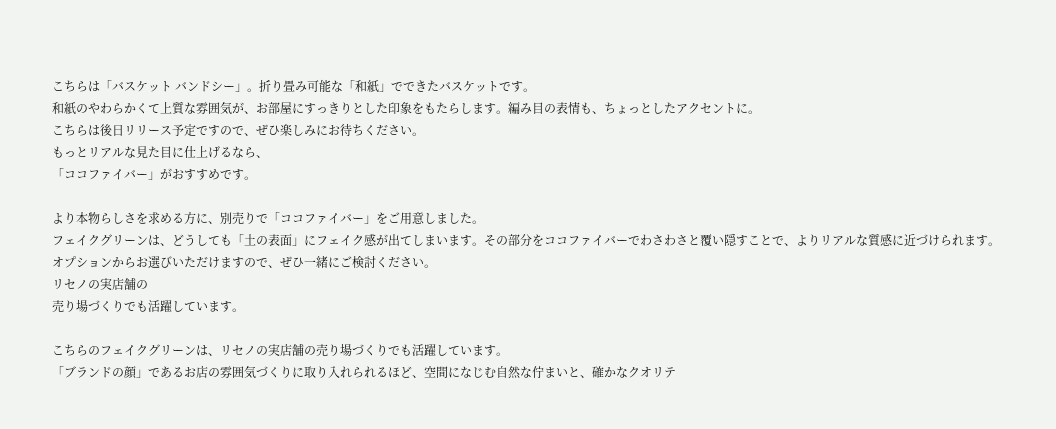こちらは「バスケット バンドシー」。折り畳み可能な「和紙」でできたバスケットです。
和紙のやわらかくて上質な雰囲気が、お部屋にすっきりとした印象をもたらします。編み目の表情も、ちょっとしたアクセントに。
こちらは後日リリース予定ですので、ぜひ楽しみにお待ちください。
もっとリアルな見た目に仕上げるなら、
「ココファイバー」がおすすめです。

より本物らしさを求める方に、別売りで「ココファイバー」をご用意しました。
フェイクグリーンは、どうしても「土の表面」にフェイク感が出てしまいます。その部分をココファイバーでわさわさと覆い隠すことで、よりリアルな質感に近づけられます。
オプションからお選びいただけますので、ぜひ一緒にご検討ください。
リセノの実店舗の
売り場づくりでも活躍しています。

こちらのフェイクグリーンは、リセノの実店舗の売り場づくりでも活躍しています。
「ブランドの顔」であるお店の雰囲気づくりに取り入れられるほど、空間になじむ自然な佇まいと、確かなクオリテ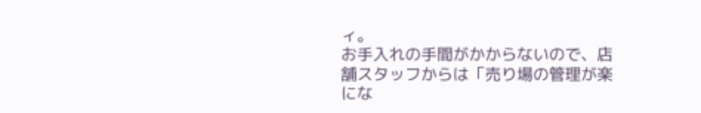ィ。
お手入れの手間がかからないので、店舗スタッフからは「売り場の管理が楽にな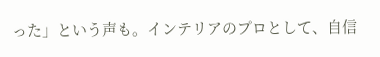った」という声も。インテリアのプロとして、自信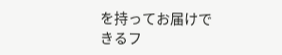を持ってお届けできるフ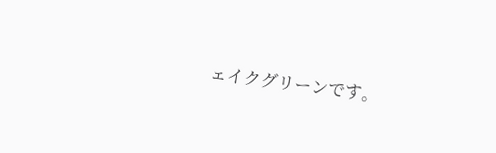ェイクグリーンです。